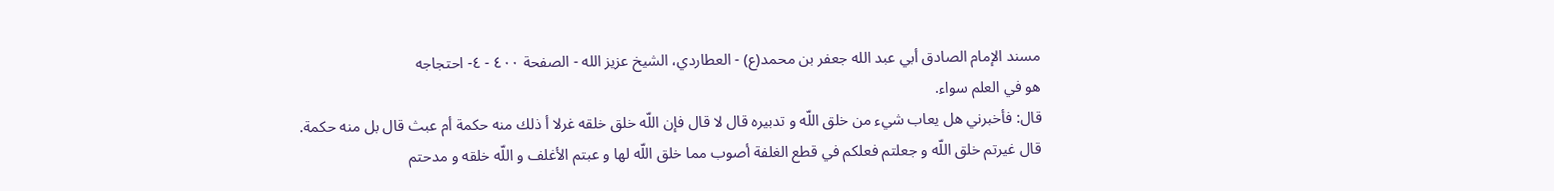مسند الإمام الصادق أبي عبد الله جعفر بن محمد(ع) - العطاردي، الشيخ عزيز الله - الصفحة ٤٠٠ - ٤- احتجاجه
هو في العلم سواء.
قال: فأخبرني هل يعاب شيء من خلق اللّه و تدبيره قال لا قال فإن اللّه خلق خلقه غرلا أ ذلك منه حكمة أم عبث قال بل منه حكمة.
قال غيرتم خلق اللّه و جعلتم فعلكم في قطع الغلفة أصوب مما خلق اللّه لها و عبتم الأغلف و اللّه خلقه و مدحتم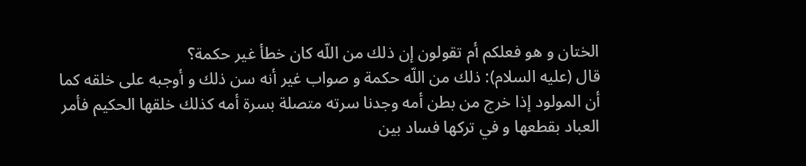الختان و هو فعلكم أم تقولون إن ذلك من اللّه كان خطأ غير حكمة؟
قال (عليه السلام): ذلك من اللّه حكمة و صواب غير أنه سن ذلك و أوجبه على خلقه كما أن المولود إذا خرج من بطن أمه وجدنا سرته متصلة بسرة أمه كذلك خلقها الحكيم فأمر العباد بقطعها و في تركها فساد بين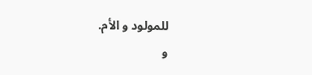للمولود و الأم.
و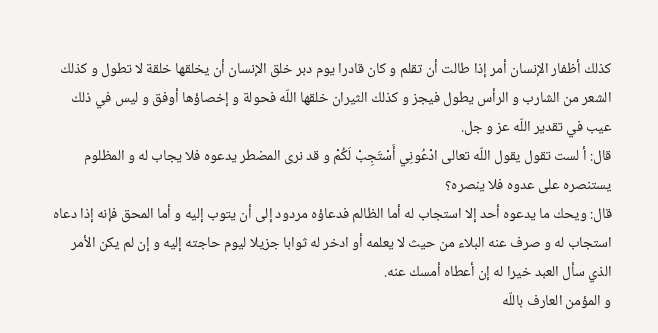كذلك أظفار الإنسان أمر إذا طالت أن تقلم و كان قادرا يوم دبر خلق الإنسان أن يخلقها خلقة لا تطول و كذلك الشعر من الشارب و الرأس يطول فيجز و كذلك الثيران خلقها اللّه فحولة و إخصاؤها أوفق و ليس في ذلك عيب في تقدير اللّه عز و جل.
قال: أ لست تقول يقول اللّه تعالى ادْعُونِي أَسْتَجِبْ لَكُمْ و قد نرى المضطر يدعوه فلا يجاب له و المظلوم يستنصره على عدوه فلا ينصره؟
قال: ويحك ما يدعوه أحد إلا استجاب له أما الظالم فدعاؤه مردود إلى أن يتوب إليه و أما المحق فإنه إذا دعاه استجاب له و صرف عنه البلاء من حيث لا يعلمه أو ادخر له ثوابا جزيلا ليوم حاجته إليه و إن لم يكن الأمر الذي سأل العبد خيرا له إن أعطاه أمسك عنه.
و المؤمن العارف باللّه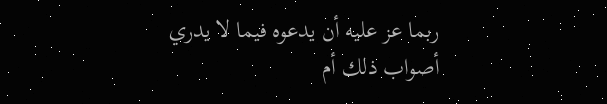ربما عز عليه أن يدعوه فيما لا يدري أصواب ذلك أم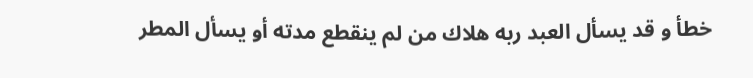خطأ و قد يسأل العبد ربه هلاك من لم ينقطع مدته أو يسأل المطر